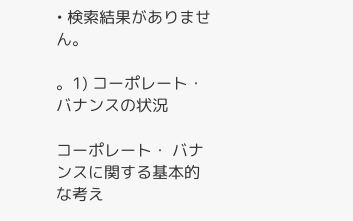• 検索結果がありません。

。1) コーポレート・ バナンスの状況

コーポレート・ バナンスに関する基本的な考え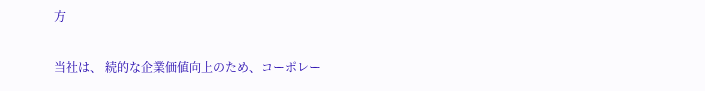方

当社は、 続的な企業価値向上のため、コーポレー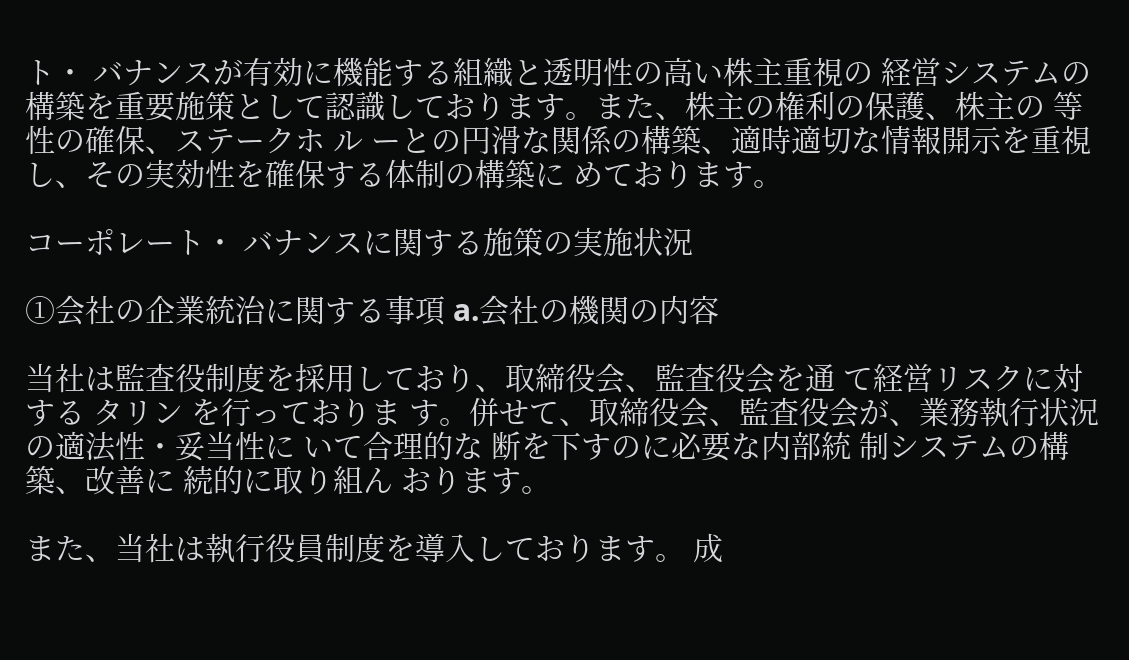ト・ バナンスが有効に機能する組織と透明性の高い株主重視の 経営システムの構築を重要施策として認識しております。また、株主の権利の保護、株主の 等性の確保、ステークホ ル ーとの円滑な関係の構築、適時適切な情報開示を重視し、その実効性を確保する体制の構築に めております。

コーポレート・ バナンスに関する施策の実施状況

①会社の企業統治に関する事項 a.会社の機関の内容

当社は監査役制度を採用しており、取締役会、監査役会を通 て経営リスクに対する タリン を行っておりま す。併せて、取締役会、監査役会が、業務執行状況の適法性・妥当性に いて合理的な 断を下すのに必要な内部統 制システムの構築、改善に 続的に取り組ん おります。

また、当社は執行役員制度を導入しております。 成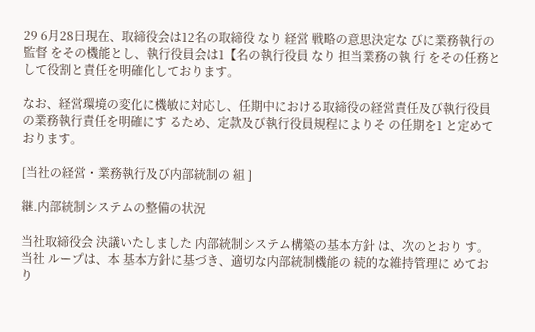29 6月28日現在、取締役会は12名の取締役 なり 経営 戦略の意思決定な びに業務執行の監督 をその機能とし、執行役員会は1【名の執行役員 なり 担当業務の執 行 をその任務として役割と責任を明確化しております。

なお、経営環境の変化に機敏に対応し、任期中における取締役の経営責任及び執行役員の業務執行責任を明確にす るため、定款及び執行役員規程によりそ の任期を1 と定めております。

[当社の経営・業務執行及び内部統制の 組 ]

継.内部統制システムの整備の状況

当社取締役会 決議いたしました 内部統制システム構築の基本方針 は、次のとおり す。当社 ループは、本 基本方針に基づき、適切な内部統制機能の 続的な維持管理に めており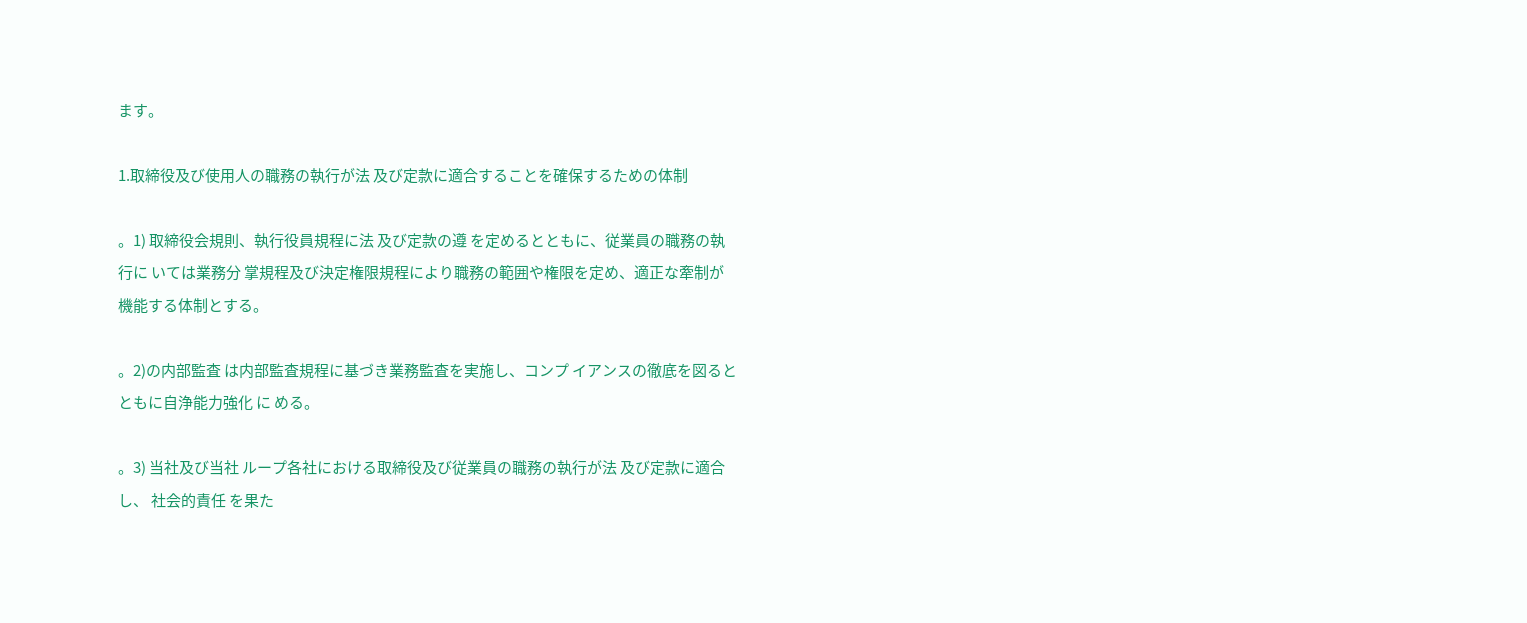ます。

1.取締役及び使用人の職務の執行が法 及び定款に適合することを確保するための体制

。1) 取締役会規則、執行役員規程に法 及び定款の遵 を定めるとともに、従業員の職務の執行に いては業務分 掌規程及び決定権限規程により職務の範囲や権限を定め、適正な牽制が機能する体制とする。

。2)の内部監査 は内部監査規程に基づき業務監査を実施し、コンプ イアンスの徹底を図るとともに自浄能力強化 に める。

。3) 当社及び当社 ループ各社における取締役及び従業員の職務の執行が法 及び定款に適合し、 社会的責任 を果た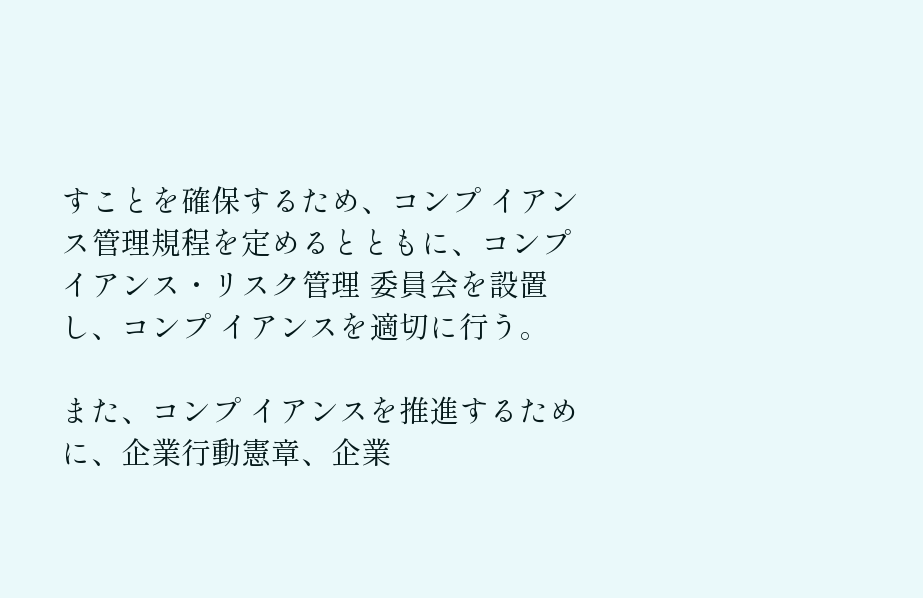すことを確保するため、コンプ イアンス管理規程を定めるとともに、コンプ イアンス・リスク管理 委員会を設置し、コンプ イアンスを適切に行う。

また、コンプ イアンスを推進するために、企業行動憲章、企業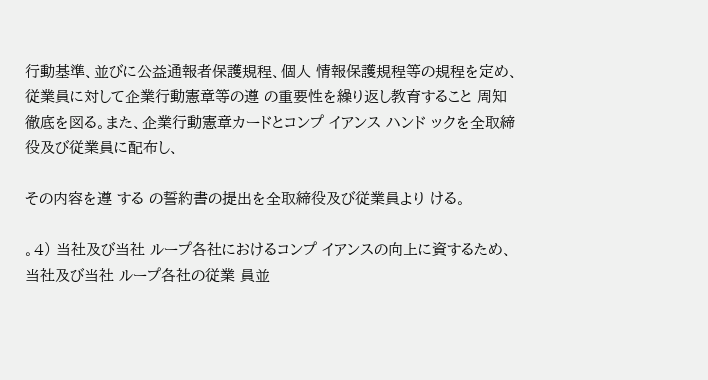行動基準、並びに公益通報者保護規程、個人 情報保護規程等の規程を定め、従業員に対して企業行動憲章等の遵 の重要性を繰り返し教育すること 周知 徹底を図る。また、企業行動憲章カードとコンプ イアンス ハンド ックを全取締役及び従業員に配布し、

その内容を遵 する の誓約書の提出を全取締役及び従業員より ける。

。4) 当社及び当社 ループ各社におけるコンプ イアンスの向上に資するため、当社及び当社 ループ各社の従業 員並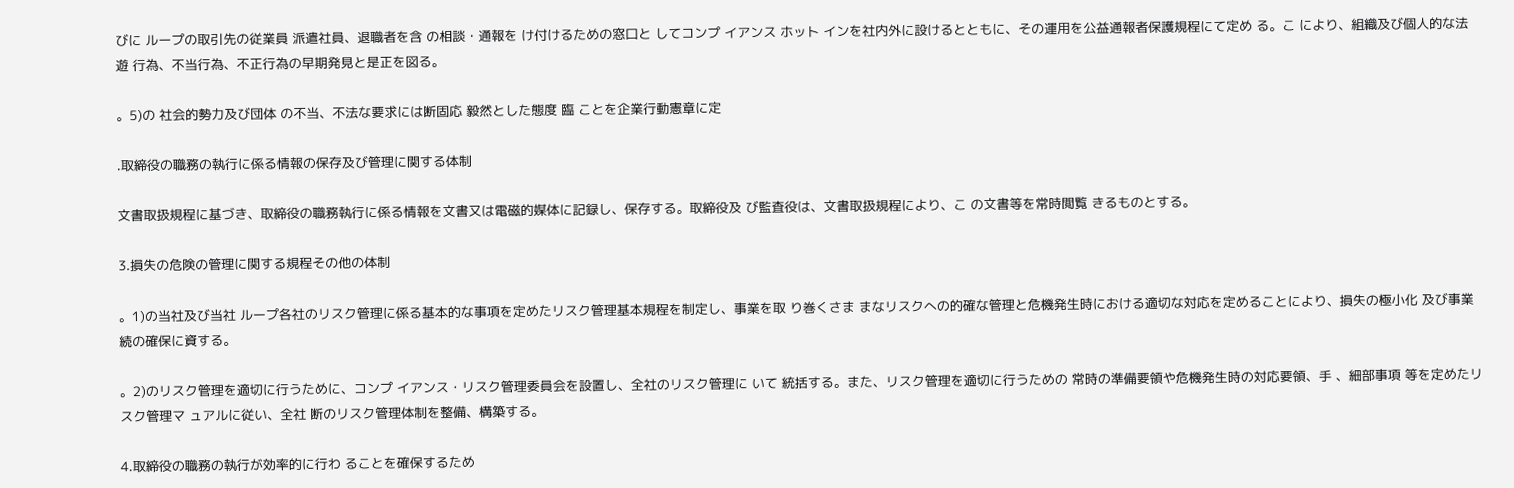びに ループの取引先の従業員 派遣社員、退職者を含 の相談・通報を け付けるための窓口と してコンプ イアンス ホット インを社内外に設けるとともに、その運用を公益通報者保護規程にて定め る。こ により、組織及び個人的な法 遊 行為、不当行為、不正行為の早期発見と是正を図る。

。5)の 社会的勢力及び団体 の不当、不法な要求には断固応 毅然とした態度 臨 ことを企業行動憲章に定

.取締役の職務の執行に係る情報の保存及び管理に関する体制

文書取扱規程に基づき、取締役の職務執行に係る情報を文書又は電磁的媒体に記録し、保存する。取締役及 び監査役は、文書取扱規程により、こ の文書等を常時閲覧 きるものとする。

3.損失の危険の管理に関する規程その他の体制

。1)の当社及び当社 ループ各社のリスク管理に係る基本的な事項を定めたリスク管理基本規程を制定し、事業を取 り巻くさま まなリスクへの的確な管理と危機発生時における適切な対応を定めることにより、損失の極小化 及び事業 続の確保に資する。

。2)のリスク管理を適切に行うために、コンプ イアンス・リスク管理委員会を設置し、全社のリスク管理に いて 統括する。また、リスク管理を適切に行うための 常時の準備要領や危機発生時の対応要領、手 、細部事項 等を定めたリスク管理マ ュアルに従い、全社 断のリスク管理体制を整備、構築する。

4.取締役の職務の執行が効率的に行わ ることを確保するため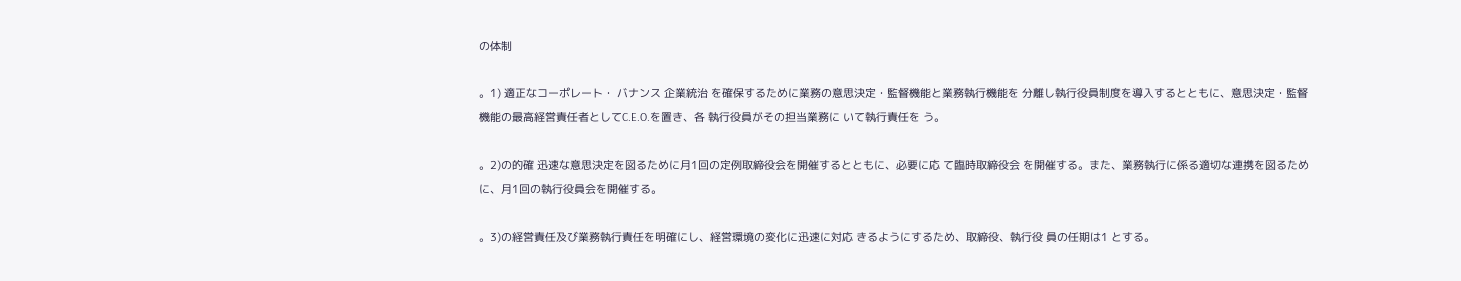の体制

。1) 適正なコーポレート・ バナンス 企業統治 を確保するために業務の意思決定・監督機能と業務執行機能を 分離し執行役員制度を導入するとともに、意思決定・監督機能の最高経営責任者としてC.E.O.を置き、各 執行役員がその担当業務に いて執行責任を う。

。2)の的確 迅速な意思決定を図るために月1回の定例取締役会を開催するとともに、必要に応 て臨時取締役会 を開催する。また、業務執行に係る適切な連携を図るために、月1回の執行役員会を開催する。

。3)の経営責任及び業務執行責任を明確にし、経営環境の変化に迅速に対応 きるようにするため、取締役、執行役 員の任期は1 とする。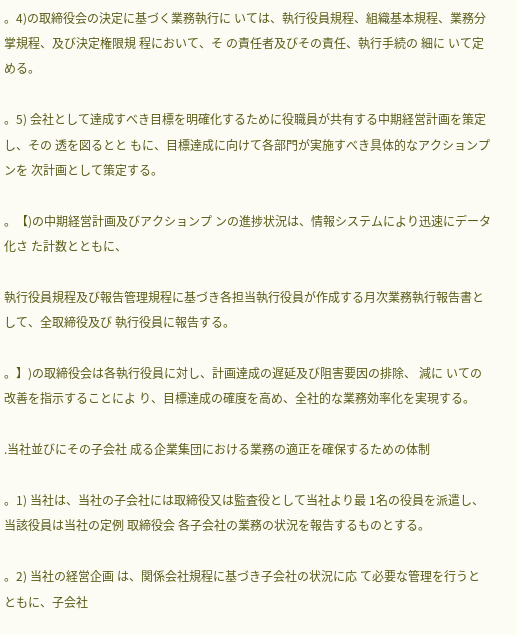。4)の取締役会の決定に基づく業務執行に いては、執行役員規程、組織基本規程、業務分掌規程、及び決定権限規 程において、そ の責任者及びその責任、執行手続の 細に いて定める。

。5) 会社として達成すべき目標を明確化するために役職員が共有する中期経営計画を策定し、その 透を図るとと もに、目標達成に向けて各部門が実施すべき具体的なアクションプ ンを 次計画として策定する。

。【)の中期経営計画及びアクションプ ンの進捗状況は、情報システムにより迅速にデータ化さ た計数とともに、

執行役員規程及び報告管理規程に基づき各担当執行役員が作成する月次業務執行報告書として、全取締役及び 執行役員に報告する。

。】)の取締役会は各執行役員に対し、計画達成の遅延及び阻害要因の排除、 減に いての改善を指示することによ り、目標達成の確度を高め、全社的な業務効率化を実現する。

.当社並びにその子会社 成る企業集団における業務の適正を確保するための体制

。1) 当社は、当社の子会社には取締役又は監査役として当社より最 1名の役員を派遣し、当該役員は当社の定例 取締役会 各子会社の業務の状況を報告するものとする。

。2) 当社の経営企画 は、関係会社規程に基づき子会社の状況に応 て必要な管理を行うとともに、子会社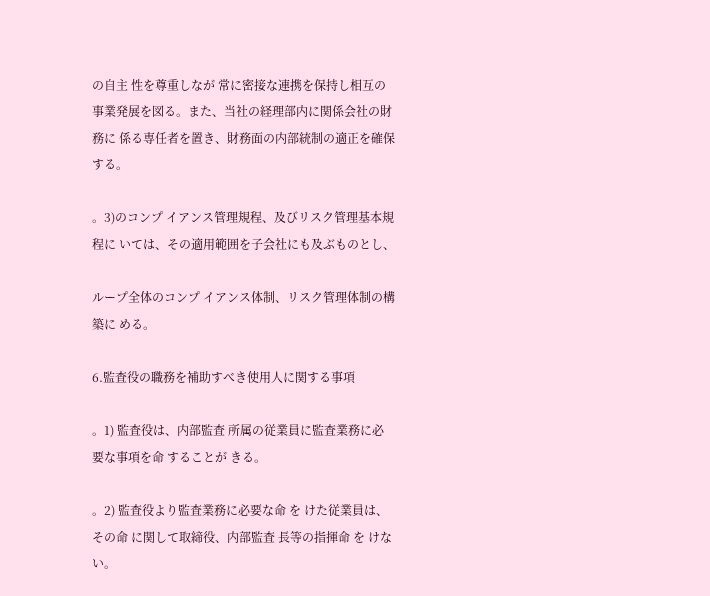の自主 性を尊重しなが 常に密接な連携を保持し相互の事業発展を図る。また、当社の経理部内に関係会社の財務に 係る専任者を置き、財務面の内部統制の適正を確保する。

。3)のコンプ イアンス管理規程、及びリスク管理基本規程に いては、その適用範囲を子会社にも及ぶものとし、

ループ全体のコンプ イアンス体制、リスク管理体制の構築に める。

6.監査役の職務を補助すべき使用人に関する事項

。1) 監査役は、内部監査 所属の従業員に監査業務に必要な事項を命 することが きる。

。2) 監査役より監査業務に必要な命 を けた従業員は、その命 に関して取締役、内部監査 長等の指揮命 を けない。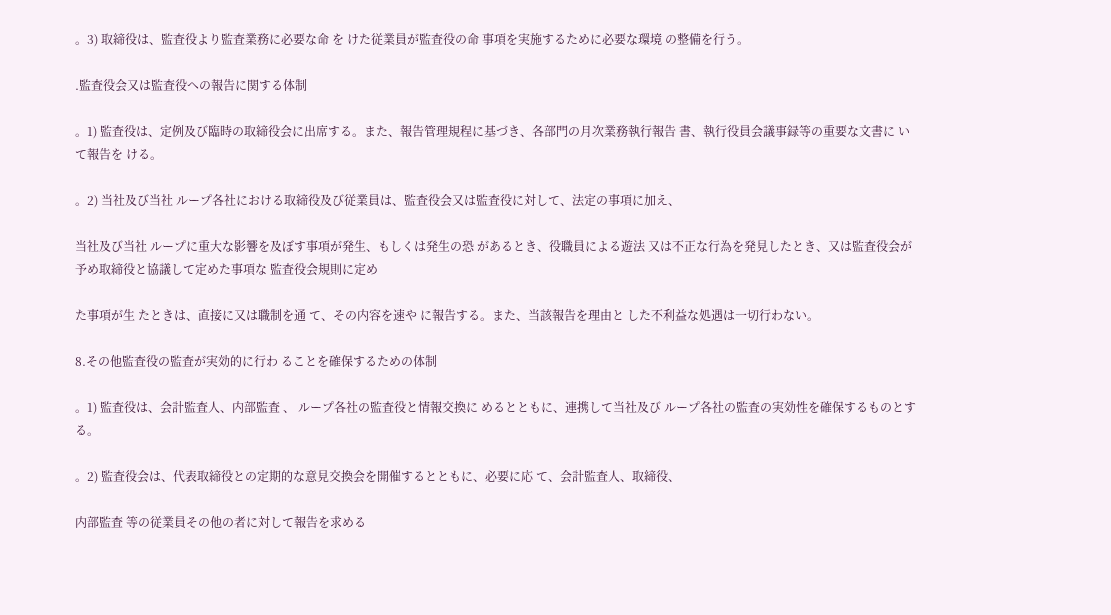。3) 取締役は、監査役より監査業務に必要な命 を けた従業員が監査役の命 事項を実施するために必要な環境 の整備を行う。

.監査役会又は監査役への報告に関する体制

。1) 監査役は、定例及び臨時の取締役会に出席する。また、報告管理規程に基づき、各部門の月次業務執行報告 書、執行役員会議事録等の重要な文書に いて報告を ける。

。2) 当社及び当社 ループ各社における取締役及び従業員は、監査役会又は監査役に対して、法定の事項に加え、

当社及び当社 ループに重大な影響を及ぼす事項が発生、もしくは発生の恐 があるとき、役職員による遊法 又は不正な行為を発見したとき、又は監査役会が予め取締役と協議して定めた事項な 監査役会規則に定め

た事項が生 たときは、直接に又は職制を通 て、その内容を速や に報告する。また、当該報告を理由と した不利益な処遇は一切行わない。

8.その他監査役の監査が実効的に行わ ることを確保するための体制

。1) 監査役は、会計監査人、内部監査 、 ループ各社の監査役と情報交換に めるとともに、連携して当社及び ループ各社の監査の実効性を確保するものとする。

。2) 監査役会は、代表取締役との定期的な意見交換会を開催するとともに、必要に応 て、会計監査人、取締役、

内部監査 等の従業員その他の者に対して報告を求める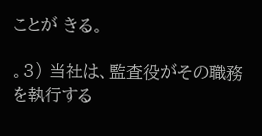ことが きる。

。3) 当社は、監査役がその職務を執行する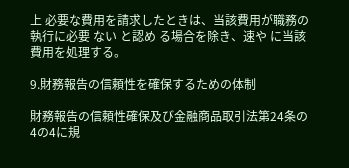上 必要な費用を請求したときは、当該費用が職務の執行に必要 ない と認め る場合を除き、速や に当該費用を処理する。

9.財務報告の信頼性を確保するための体制

財務報告の信頼性確保及び金融商品取引法第24条の4の4に規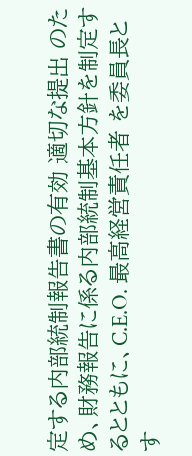定する内部統制報告書の有効 適切な提出 のため、財務報告に係る内部統制基本方針を制定するとともに、C.E.O. 最高経営責任者 を委員長とす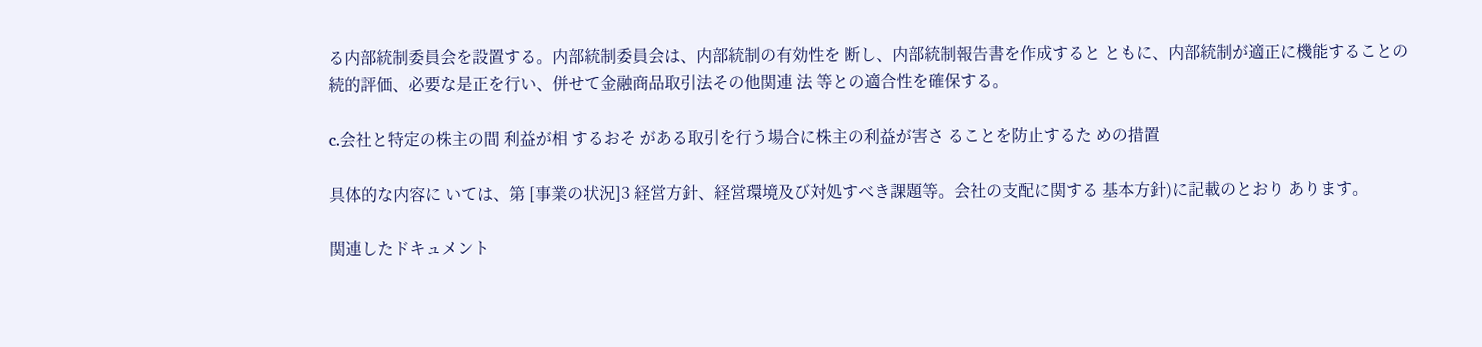る内部統制委員会を設置する。内部統制委員会は、内部統制の有効性を 断し、内部統制報告書を作成すると ともに、内部統制が適正に機能することの 続的評価、必要な是正を行い、併せて金融商品取引法その他関連 法 等との適合性を確保する。

c.会社と特定の株主の間 利益が相 するおそ がある取引を行う場合に株主の利益が害さ ることを防止するた めの措置

具体的な内容に いては、第 [事業の状況]3 経営方針、経営環境及び対処すべき課題等。会社の支配に関する 基本方針)に記載のとおり あります。

関連したドキュメント